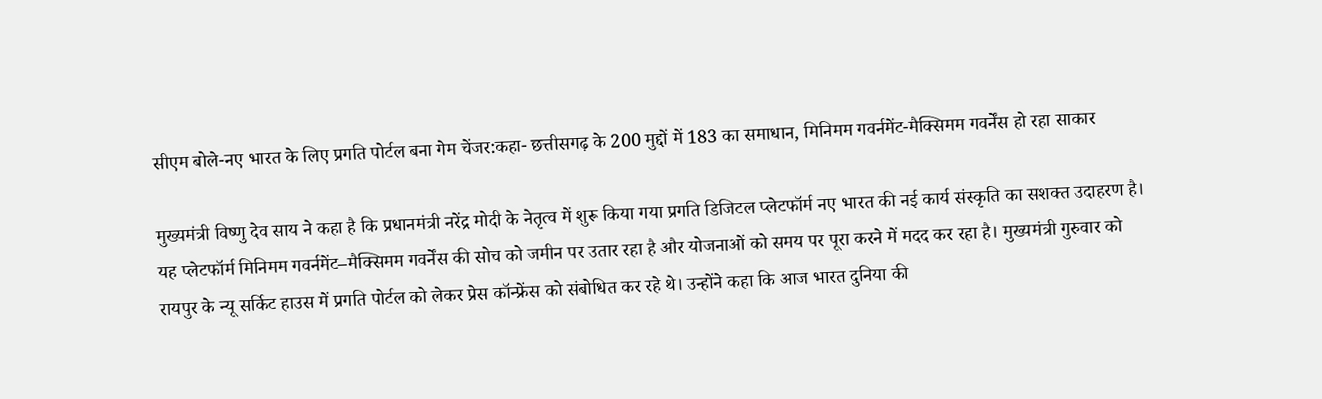सीएम बोले-नए भारत के लिए प्रगति पोर्टल बना गेम चेंजर:कहा- छत्तीसगढ़ के 200 मुद्दों में 183 का समाधान, मिनिमम गवर्नमेंट-मैक्सिमम गवर्नेंस हो रहा साकार

मुख्यमंत्री विष्णु देव साय ने कहा है कि प्रधानमंत्री नरेंद्र मोदी के नेतृत्व में शुरू किया गया प्रगति डिजिटल प्लेटफॉर्म नए भारत की नई कार्य संस्कृति का सशक्त उदाहरण है। यह प्लेटफॉर्म मिनिमम गवर्नमेंट–मैक्सिमम गवर्नेंस की सोच को जमीन पर उतार रहा है और योजनाओं को समय पर पूरा करने में मदद कर रहा है। मुख्यमंत्री गुरुवार को रायपुर के न्यू सर्किट हाउस में प्रगति पोर्टल को लेकर प्रेस कॉन्फ्रेंस को संबोधित कर रहे थे। उन्होंने कहा कि आज भारत दुनिया की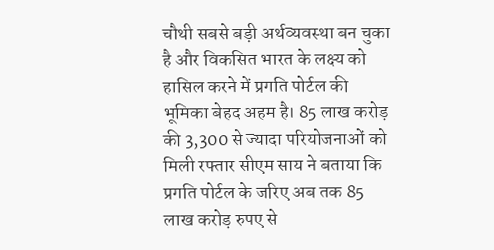चौथी सबसे बड़ी अर्थव्यवस्था बन चुका है और विकसित भारत के लक्ष्य को हासिल करने में प्रगति पोर्टल की भूमिका बेहद अहम है। 85 लाख करोड़ की 3,300 से ज्यादा परियोजनाओं को मिली रफ्तार सीएम साय ने बताया कि प्रगति पोर्टल के जरिए अब तक 85 लाख करोड़ रुपए से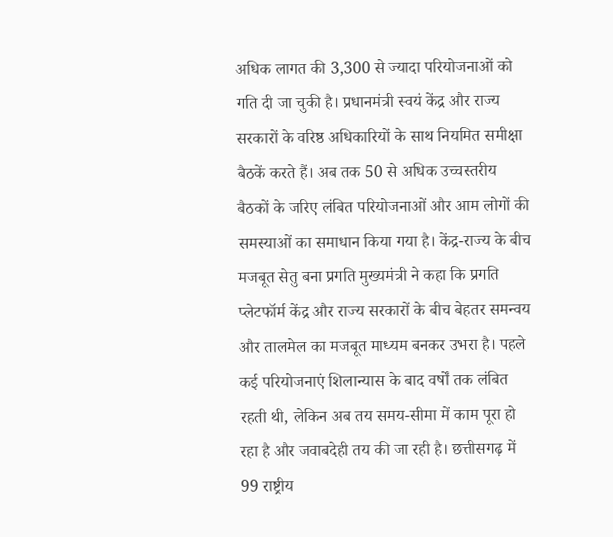अधिक लागत की 3,300 से ज्यादा परियोजनाओं को गति दी जा चुकी है। प्रधानमंत्री स्वयं केंद्र और राज्य सरकारों के वरिष्ठ अधिकारियों के साथ नियमित समीक्षा बैठकें करते हैं। अब तक 50 से अधिक उच्चस्तरीय बैठकों के जरिए लंबित परियोजनाओं और आम लोगों की समस्याओं का समाधान किया गया है। केंद्र-राज्य के बीच मजबूत सेतु बना प्रगति मुख्यमंत्री ने कहा कि प्रगति प्लेटफॉर्म केंद्र और राज्य सरकारों के बीच बेहतर समन्वय और तालमेल का मजबूत माध्यम बनकर उभरा है। पहले कई परियोजनाएं शिलान्यास के बाद वर्षों तक लंबित रहती थी, लेकिन अब तय समय-सीमा में काम पूरा हो रहा है और जवाबदेही तय की जा रही है। छत्तीसगढ़ में 99 राष्ट्रीय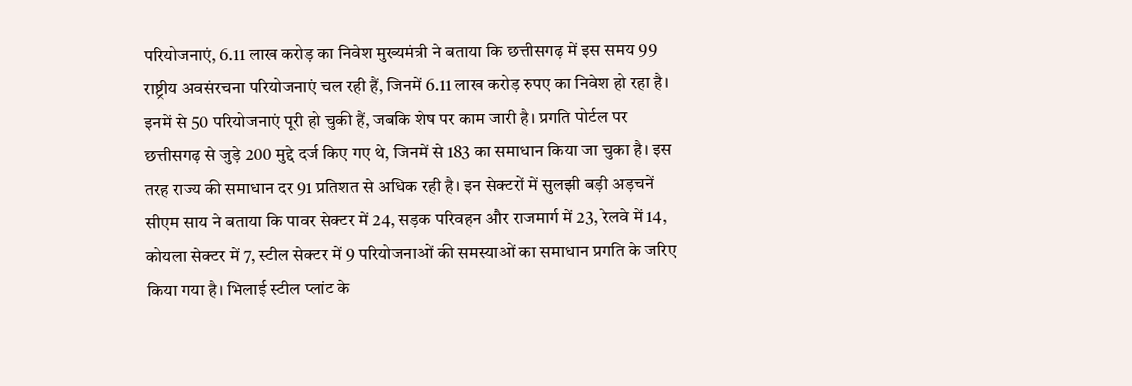परियोजनाएं, 6.11 लाख करोड़ का निवेश मुख्यमंत्री ने बताया कि छत्तीसगढ़ में इस समय 99 राष्ट्रीय अवसंरचना परियोजनाएं चल रही हैं, जिनमें 6.11 लाख करोड़ रुपए का निवेश हो रहा है। इनमें से 50 परियोजनाएं पूरी हो चुकी हैं, जबकि शेष पर काम जारी है। प्रगति पोर्टल पर छत्तीसगढ़ से जुड़े 200 मुद्दे दर्ज किए गए थे, जिनमें से 183 का समाधान किया जा चुका है। इस तरह राज्य की समाधान दर 91 प्रतिशत से अधिक रही है। इन सेक्टरों में सुलझी बड़ी अड़चनें सीएम साय ने बताया कि पावर सेक्टर में 24, सड़क परिवहन और राजमार्ग में 23, रेलवे में 14, कोयला सेक्टर में 7, स्टील सेक्टर में 9 परियोजनाओं की समस्याओं का समाधान प्रगति के जरिए किया गया है। भिलाई स्टील प्लांट के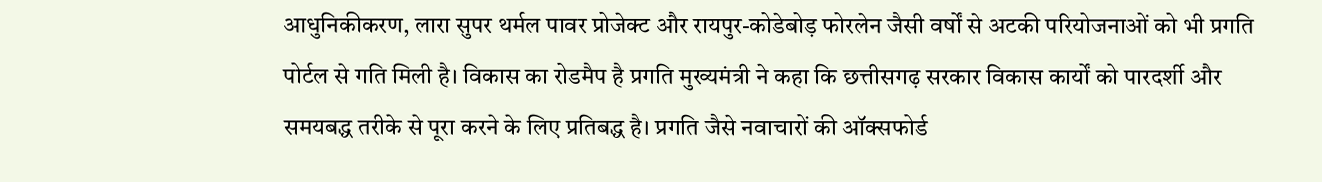आधुनिकीकरण, लारा सुपर थर्मल पावर प्रोजेक्ट और रायपुर-कोडेबोड़ फोरलेन जैसी वर्षों से अटकी परियोजनाओं को भी प्रगति पोर्टल से गति मिली है। विकास का रोडमैप है प्रगति मुख्यमंत्री ने कहा कि छत्तीसगढ़ सरकार विकास कार्यों को पारदर्शी और समयबद्ध तरीके से पूरा करने के लिए प्रतिबद्ध है। प्रगति जैसे नवाचारों की ऑक्सफोर्ड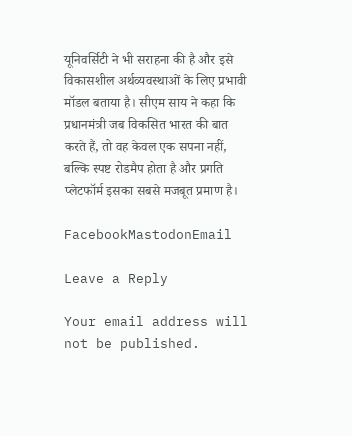यूनिवर्सिटी ने भी सराहना की है और इसे विकासशील अर्थव्यवस्थाओं के लिए प्रभावी मॉडल बताया है। सीएम साय ने कहा कि प्रधानमंत्री जब विकसित भारत की बात करते हैं, तो वह केवल एक सपना नहीं, बल्कि स्पष्ट रोडमैप होता है और प्रगति प्लेटफॉर्म इसका सबसे मजबूत प्रमाण है।

FacebookMastodonEmail

Leave a Reply

Your email address will not be published.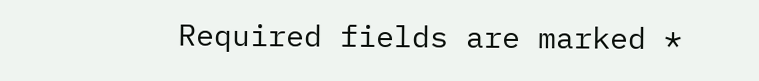Required fields are marked *